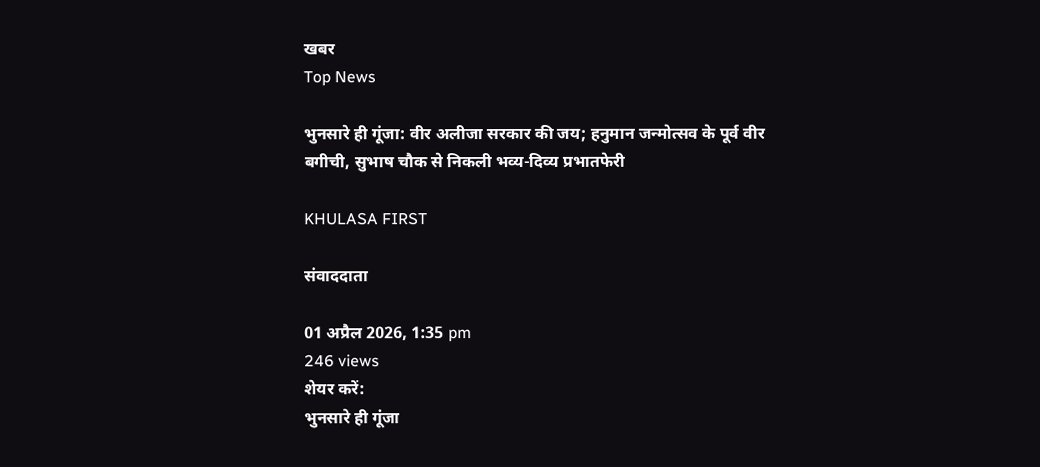खबर
Top News

भुनसारे ही गूंजा: वीर अलीजा सरकार की जय; हनुमान जन्मोत्सव के पूर्व वीर बगीची, सुभाष चौक से निकली भव्य-दिव्य प्रभातफेरी

KHULASA FIRST

संवाददाता

01 अप्रैल 2026, 1:35 pm
246 views
शेयर करें:
भुनसारे ही गूंजा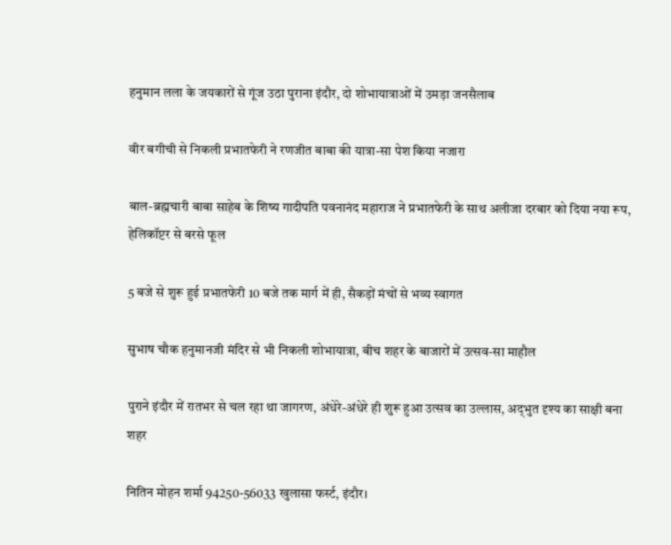हनुमान लला के जयकारों से गूंज उठा पुराना इंदौर, दो शोभायात्राओं में उमड़ा जनसैलाब

वीर बगीची से निकली प्रभातफेरी ने रणजीत बाबा की यात्रा-सा पेश किया नजारा

बाल-ब्रह्मचारी बाबा साहेब के शिष्य गादीपति पवनानंद महाराज ने प्रभातफेरी के साथ अलीजा दरबार को दिया नया रूप, हेलिकॉप्टर से बरसे फूल

5 बजे से शुरू हुई प्रभातफेरी 10 बजे तक मार्ग में ही, सैकड़ों मंचों से भव्य स्वागत

सुभाष चौक हनुमानजी मंदिर से भी निकली शोभायात्रा, बीच शहर के बाजारों में उत्सव-सा माहौल

पुराने इंदौर में रातभर से चल रहा था जागरण, अंधेरे-अंधेरे ही शुरू हुआ उत्सव का उल्लास, अद्‌भुत दृश्य का साक्षी बना शहर

नितिन मोहन शर्मा 94250-56033 खुलासा फर्स्ट, इंदौर।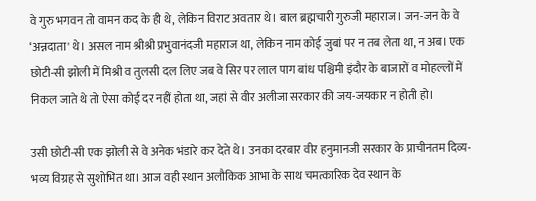वे गुरु भगवन तो वामन कद के ही थे, लेकिन विराट अवतार थे। बाल ब्रह्मचारी गुरुजी महाराज। जन-जन के वे ‘अन्नदाता' थे। असल नाम श्रीश्री प्रभुवानंदजी महाराज था, लेकिन नाम कोई जुबां पर न तब लेता था, न अब। एक छोटी-सी झोली में मिश्री व तुलसी दल लिए जब वे सिर पर लाल पाग बांध पश्चिमी इंदौर के बाजारों व मोहल्लों में निकल जाते थे तो ऐसा कोई दर नहीं होता था, जहां से वीर अलीजा सरकार की जय-जयकार न होती हो।

उसी छोटी-सी एक झोली से वे अनेक भंडारे कर देते थे। उनका दरबार वीर हनुमानजी सरकार के प्राचीनतम दिव्य-भव्य विग्रह से सुशोभित था। आज वही स्थान अलौकिक आभा के साथ चमत्कारिक देव स्थान के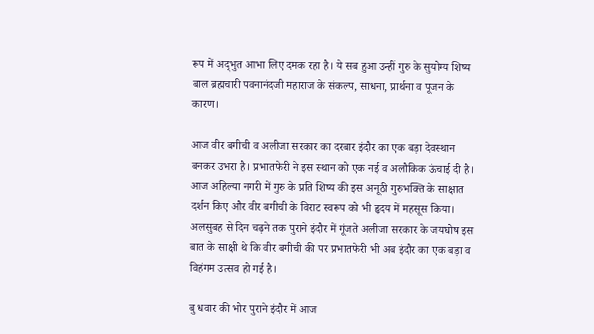रूप में अद्‌भुत आभा लिए दमक रहा है। ये सब हुआ उन्हीं गुरु के सुयोग्य शिष्य बाल ब्रह्मचारी पवनानंदजी महाराज के संकल्प, साधना, प्रार्थना व पूजन के कारण।

आज वीर बगीची व अलीजा सरकार का दरबार इंदौर का एक बड़ा देवस्थान बनकर उभरा है। प्रभातफेरी ने इस स्थान को एक नई व अलौकिक ऊंचाई दी है। आज अहिल्या नगरी में गुरु के प्रति शिष्य की इस अनूठी गुरुभक्ति के साक्षात दर्शन किए और वीर बगीची के विराट स्वरूप को भी हृदय में महसूस किया। अलसुबह से दिन चढ़ने तक पुराने इंदौर में गूंजते अलीजा सरकार के जयघोष इस बात के साक्षी थे कि वीर बगीची की पर प्रभातफेरी भी अब इंदौर का एक बड़ा व विहंगम उत्सव हो गई है।

बु धवार की भोर पुराने इंदौर में आज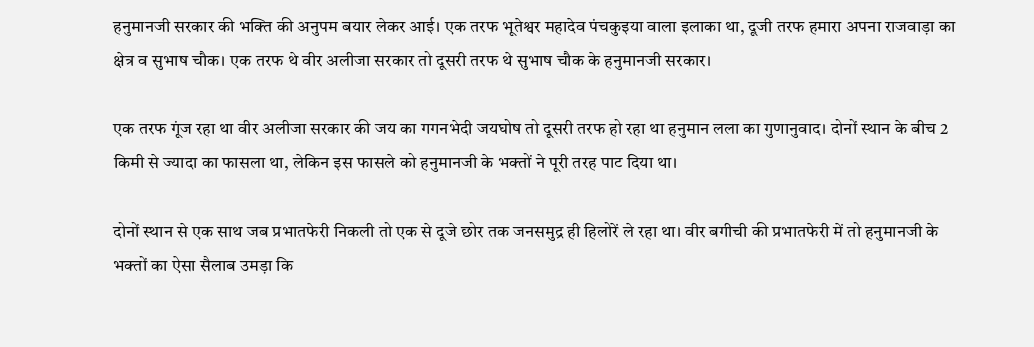हनुमानजी सरकार की भक्ति की अनुपम बयार लेकर आई। एक तरफ भूतेश्वर महादेव पंचकुइया वाला इलाका था, दूजी तरफ हमारा अपना राजवाड़ा का क्षेत्र व सुभाष चौक। एक तरफ थे वीर अलीजा सरकार तो दूसरी तरफ थे सुभाष चौक के हनुमानजी सरकार।

एक तरफ गूंज रहा था वीर अलीजा सरकार की जय का गगनभेदी जयघोष तो दूसरी तरफ हो रहा था हनुमान लला का गुणानुवाद। दोनों स्थान के बीच 2 किमी से ज्यादा का फासला था, लेकिन इस फासले को हनुमानजी के भक्तों ने पूरी तरह पाट दिया था।

दोनों स्थान से एक साथ जब प्रभातफेरी निकली तो एक से दूजे छोर तक जनसमुद्र ही हिलोरें ले रहा था। वीर बगीची की प्रभातफेरी में तो हनुमानजी के भक्तों का ऐसा सैलाब उमड़ा कि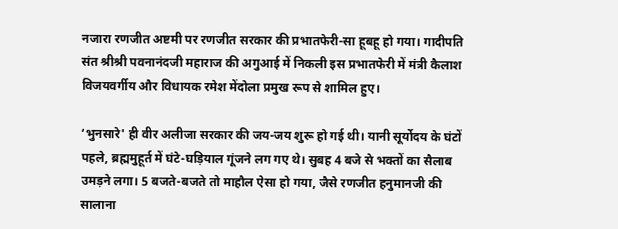नजारा रणजीत अष्टमी पर रणजीत सरकार की प्रभातफेरी-सा हूबहू हो गया। गादीपति संत श्रीश्री पवनानंदजी महाराज की अगुआई में निकली इस प्रभातफेरी में मंत्री कैलाश विजयवर्गीय और विधायक रमेश मेंदोला प्रमुख रूप से शामिल हुए।

‘भुनसारे' ही वीर अलीजा सरकार की जय-जय शुरू हो गई थी। यानी सूर्योदय के घंटों पहले, ब्रह्ममुहूर्त में घंटे-घड़ियाल गूंजने लग गए थे। सुबह 4 बजे से भक्तों का सैलाब उमड़ने लगा। 5 बजते-बजते तो माहौल ऐसा हो गया, जैसे रणजीत हनुमानजी की सालाना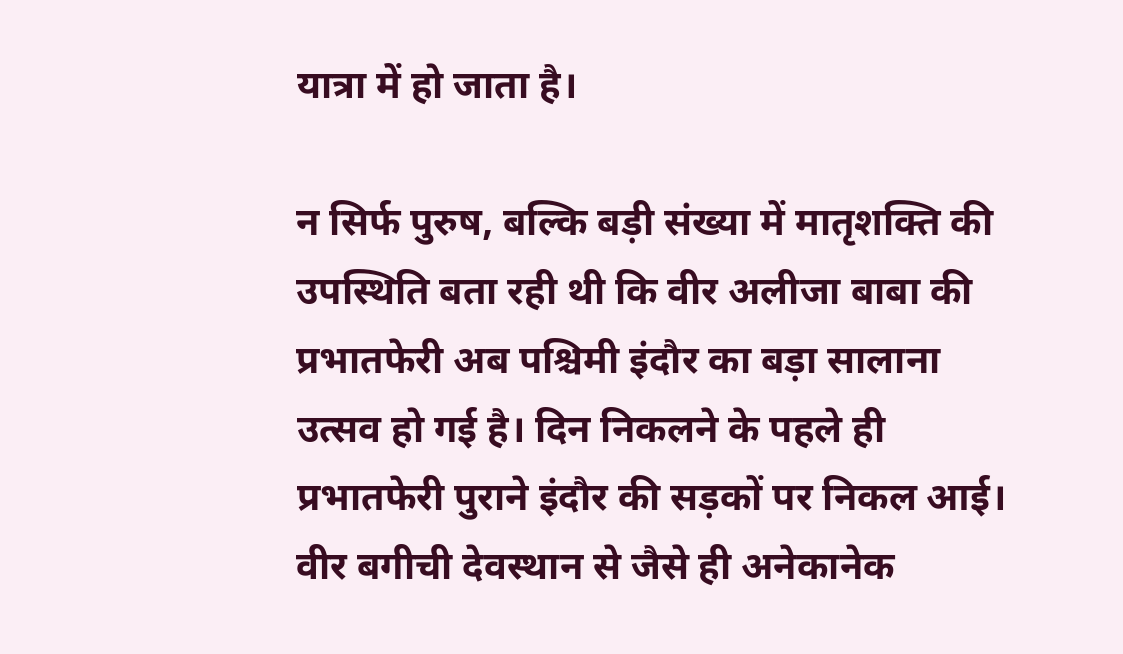यात्रा में हो जाता है।

न सिर्फ पुरुष, बल्कि बड़ी संख्या में मातृशक्ति की उपस्थिति बता रही थी कि वीर अलीजा बाबा की प्रभातफेरी अब पश्चिमी इंदौर का बड़ा सालाना उत्सव हो गई है। दिन निकलने के पहले ही प्रभातफेरी पुराने इंदौर की सड़कों पर निकल आई। वीर बगीची देवस्थान से जैसे ही अनेकानेक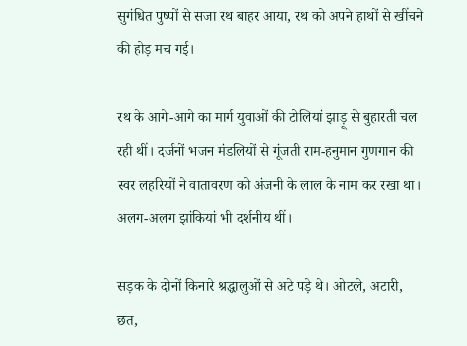सुगंधित पुष्पों से सजा रथ बाहर आया, रथ को अपने हाथों से खींचने की होड़ मच गई।

रथ के आगे-आगे का मार्ग युवाओं की टोलियां झाड़ू से बुहारती चल रही थीं। दर्जनों भजन मंडलियों से गूंजती राम-हनुमान गुणगान की स्वर लहरियों ने वातावरण को अंजनी के लाल के नाम कर रखा था। अलग-अलग झांकियां भी दर्शनीय थीं।

सड़क के दोनों किनारे श्रद्धालुओं से अटे पड़े थे। ओटले, अटारी, छत,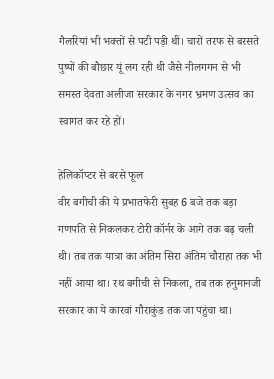गैलरियां भी भक्तों से पटी पड़ी थीं। चारों तरफ से बरसते पुष्पों की बौछार यूं लग रही थी जैसे नीलगगन से भी समस्त देवता अलीजा सरकार के नगर भ्रमण उत्सव का स्वागत कर रहे हों।

हेलिकॉप्टर से बरसे फूल
वीर बगीची की ये प्रभातफेरी सुबह 6 बजे तक बड़ा गणपति से निकलकर टोरी कॉर्नर के आगे तक बढ़ चली थी। तब तक यात्रा का अंतिम सिरा अंतिम चौराहा तक भी नहीं आया था। रथ बगीची से निकला, तब तक हनुमानजी सरकार का ये कारवां गौराकुंड तक जा पहुंचा था।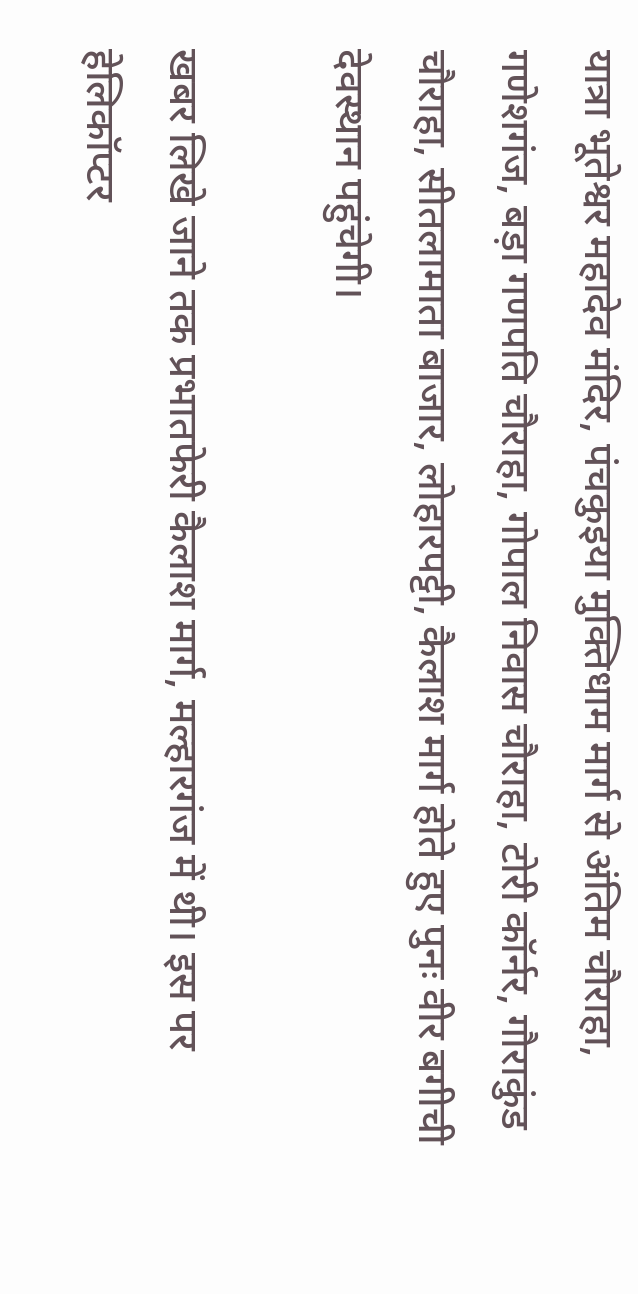यात्रा भूतेश्वर महादेव मंदिर, पंचकुइया मुक्तिधाम मार्ग से अंतिम चौराहा, गणेशगंज, बड़ा गणपति चौराहा, गोपाल निवास चौराहा, टोरी कॉर्नर, गौराकुंड चौराहा, सीतलामाता बाजार, लोहारपट्टी, कैलाश मार्ग होते हुए पुनः वीर बगीची देवस्थान पहुंचेगी।

खबर लिखे जाने तक प्रभातफेरी कैलाश मार्ग, मल्हारगंज में थी। इस पर हेलिकॉप्टर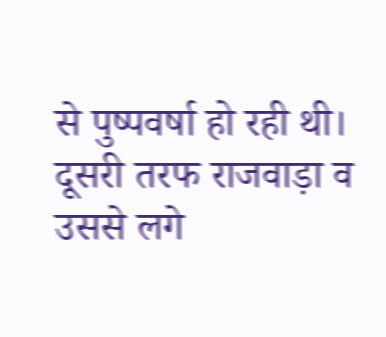से पुष्पवर्षा हो रही थी। दूसरी तरफ राजवाड़ा व उससे लगे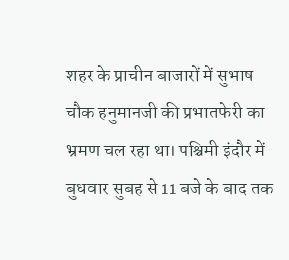शहर के प्राचीन बाजारों में सुभाष चौक हनुमानजी की प्रभातफेरी का भ्रमण चल रहा था। पश्चिमी इंदौर में बुधवार सुबह से 11 बजे के बाद तक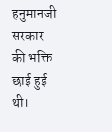हनुमानजी सरकार की भक्ति छाई हुई थी।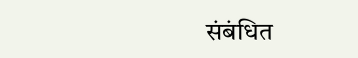संबंधित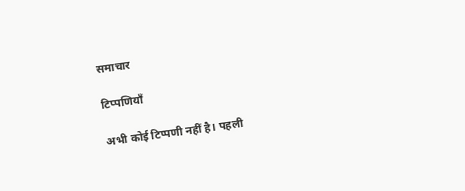समाचार

टिप्पणियाँ

अभी कोई टिप्पणी नहीं है। पहली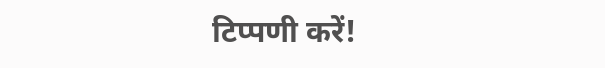टिप्पणी करें!